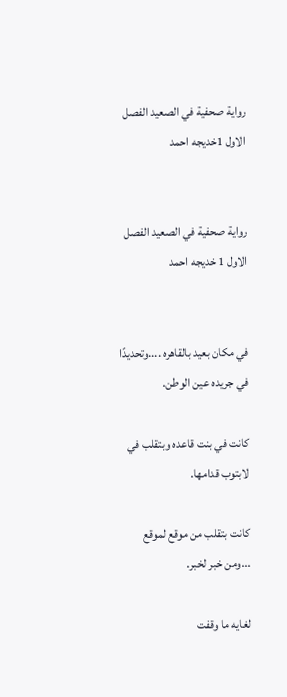رواية صحفية في الصعيد الفصل الاول 1خديجه احمد


رواية صحفية في الصعيد الفصل الاول 1 خديجه احمد


في مكان بعيد بالقاهره ....وتحديدًا في جريده عين الوطن.

كانت في بنت قاعده وبتقلب في لابتوب قدامها.

كانت بتقلب من موقع لموقع ...ومن خبر لخبر.

لغايه ما وقفت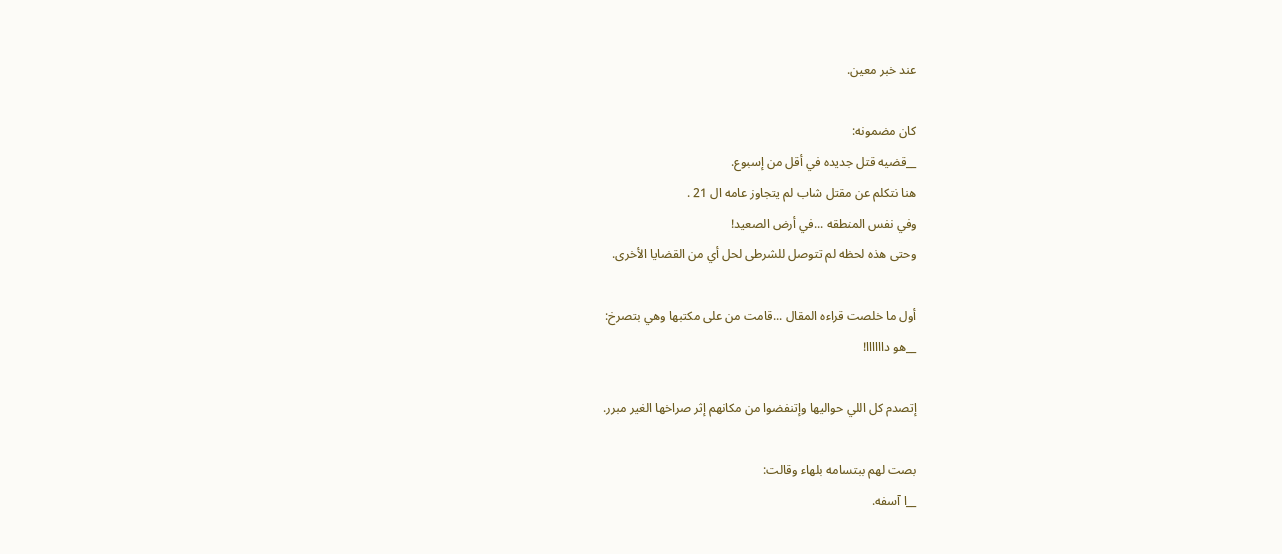عند خبر معين.

كان مضمونه:
__قضيه قتل جديده في أقل من إسبوع.
هنا نتكلم عن مقتل شاب لم يتجاوز عامه ال 21 .
وفي نفس المنطقه ...في أرض الصعيد!
وحتى هذه لحظه لم تتوصل للشرطى لحل أي من القضايا الأخرى.

أول ما خلصت قراءه المقال ...قامت من على مكتبها وهي بتصرخ:
__هو داااااا!

إتصدم كل اللي حواليها وإتنفضوا من مكانهم إثر صراخها الغير مبرر.

بصت لهم ببتسامه بلهاء وقالت:
__ا آسفه.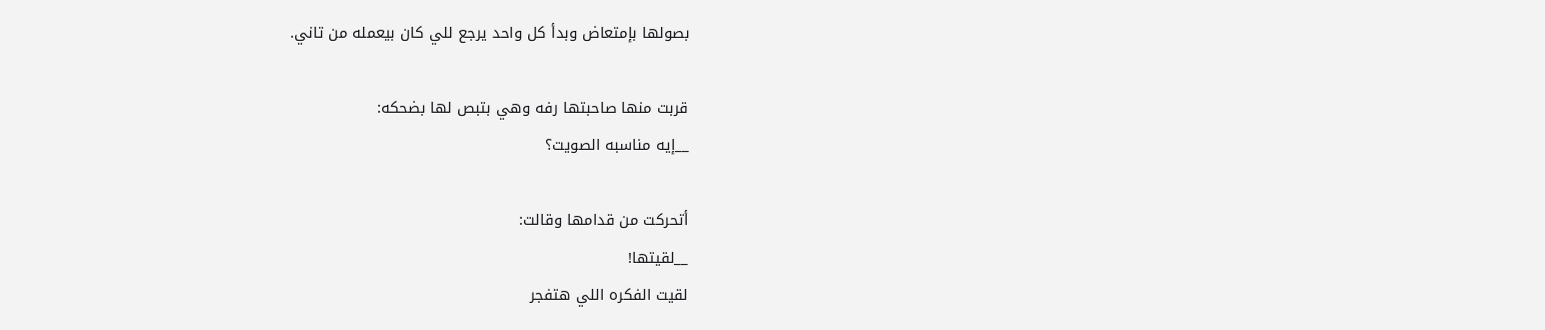بصولها بإمتعاض وبدأ كل واحد يرجع للي كان بيعمله من تاني.

قربت منها صاحبتها رفه وهي بتبص لها بضحكه:
__إيه مناسبه الصويت؟

أتحركت من قدامها وقالت:
__لقيتها!
لقيت الفكره اللي هتفجر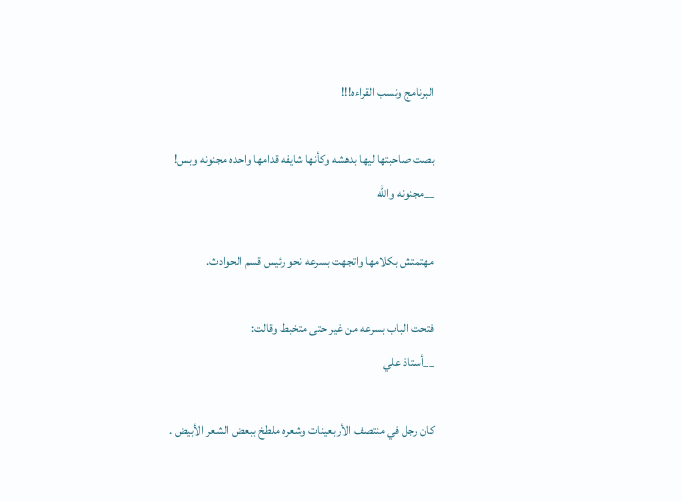البرنامج ونسب القراءه!!!

بصت صاحبتها ليها بدهشه وكأنها شايفه قدامها واحده مجنونه وبس!
__مجنونه والله

مهتمتش بكلامها واتجهت بسرعه نحو رئيس قسم الحوادث.

فتحت الباب بسرعه من غير حتى متخبط وقالت:
__أستاذ علي

كان رجل في منتصف الأربعينات وشعره ملطخ ببعض الشعر الأبيض .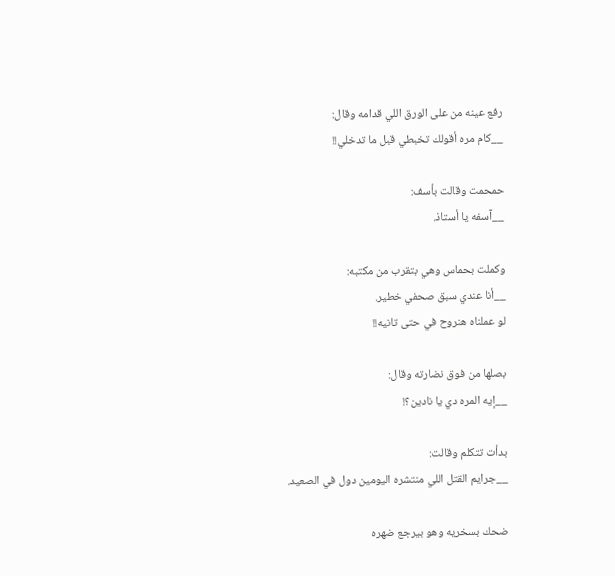رفع عينه من على الورق اللي قدامه وقال:
__كام مره أقولك تخبطي قبل ما تدخلي!!

حمحمت وقالت بأسف:
__آسفه يا أستاذ.

وكملت بحماس وهي بتقرب من مكتبه:
__أنا عندي سبق صحفي خطير.
لو عملناه هنروح في حتى تانيه!!

بصلها من فوق نضارته وقال:
__إيه المره دي يا نادين؟!

بدأت تتكلم وقالت:
__جرايم القتل اللي منتشره اليومين دول في الصعيد.

ضحك بسخريه وهو بيرجع ضهره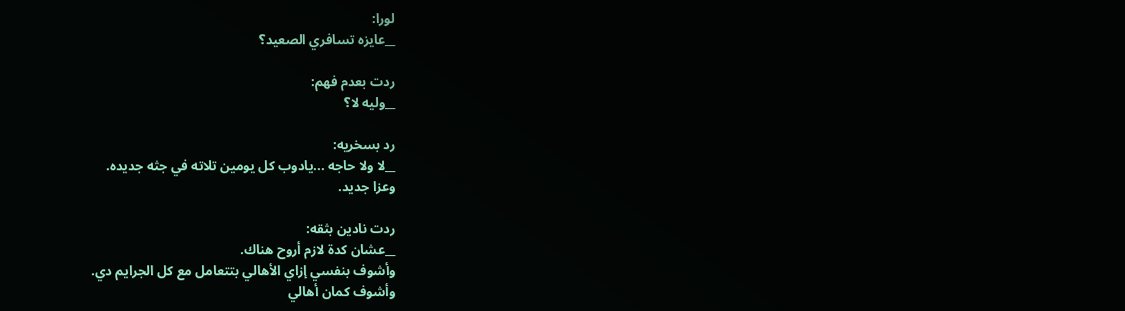لورا:
__عايزه تسافري الصعيد؟

ردت بعدم فهم:
__وليه لا؟

رد بسخريه:
__لا ولا حاجه ...يادوب كل يومين تلاته في جثه جديده.
وعزا جديد.

ردت نادين بثقه:
__عشان كدة لازم أروح هناك.
وأشوف بنفسي إزاي الأهالي بتتعامل مع كل الجرايم دي.
وأشوف كمان أهالي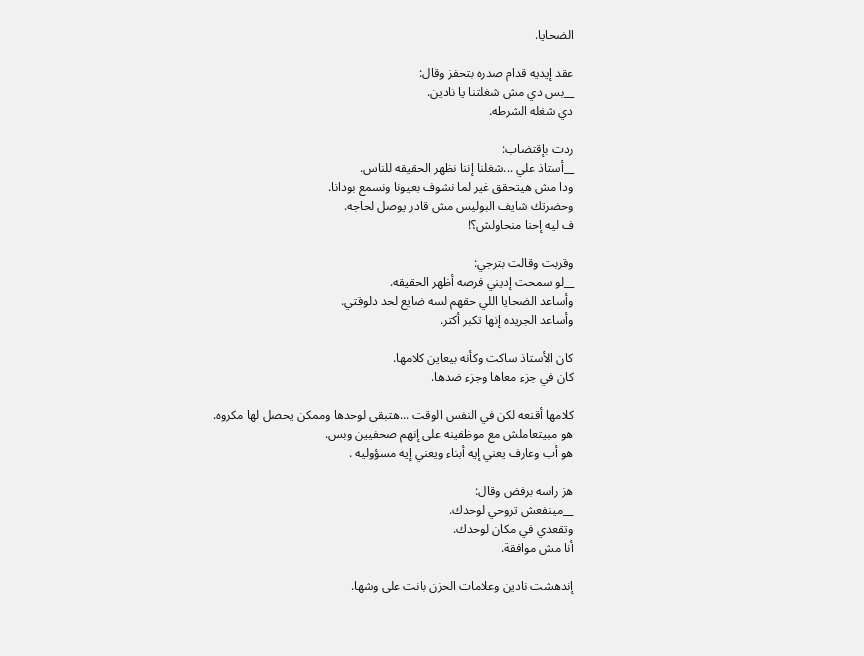الضحايا.

عقد إيديه قدام صدره بتحفز وقال:
__بس دي مش شغلتنا يا نادين.
دي شغله الشرطه.

ردت بإقتضاب:
__أستاذ علي ...شغلنا إننا نظهر الحقيقه للناس.
ودا مش هيتحقق غير لما نشوف بعيونا ونسمع بودانا.
وحضرتك شايف البوليس مش قادر يوصل لحاجه.
ف ليه إحنا منحاولش؟!

وقربت وقالت بترجي:
__لو سمحت إديني فرصه أظهر الحقيقه.
وأساعد الضحايا اللي حقهم لسه ضايع لحد دلوقتي.
وأساعد الجريده إنها تكبر أكتر.

كان الأستاذ ساكت وكأنه بيعاين كلامها.
كان في جزء معاها وجزء ضدها.

كلامها أقنعه لكن في النفس الوقت ...هتبقى لوحدها وممكن يحصل لها مكروه.
هو مبيتعاملش مع موظفينه على إنهم صحفيين وبس.
هو أب وعارف يعني إيه أبناء ويعني إيه مسؤوليه .

هز راسه برفض وقال:
__مينفعش تروحي لوحدك.
وتقعدي في مكان لوحدك.
أنا مش موافقة.

إندهشت نادين وعلامات الحزن بانت على وشها.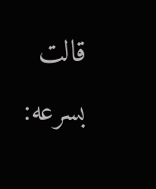قالت بسرعه: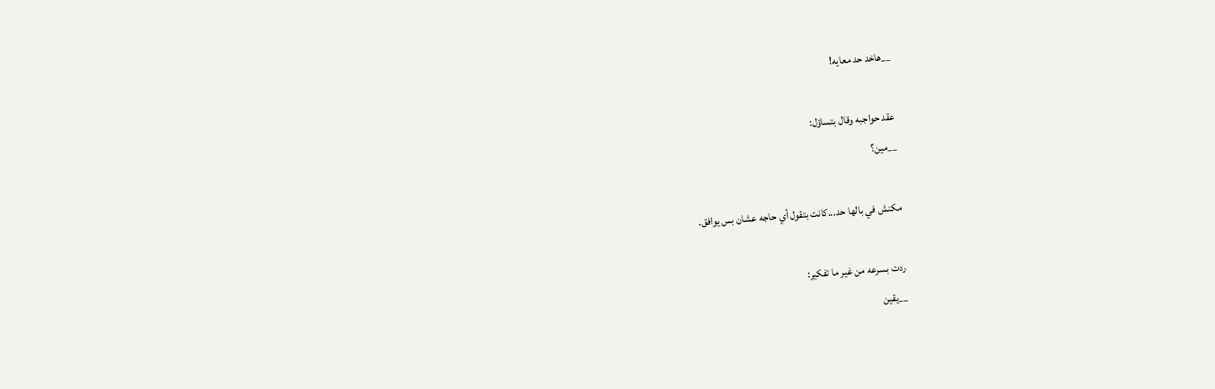__هاخد حد معايه!

عقد حواجبه وقال بتساؤل:
__مين؟

مكنش في بالها حد...كانت بتقول أي حاجه عشان بس يوافق.

ردت بسرعه من غير ما تفكير:
__يقين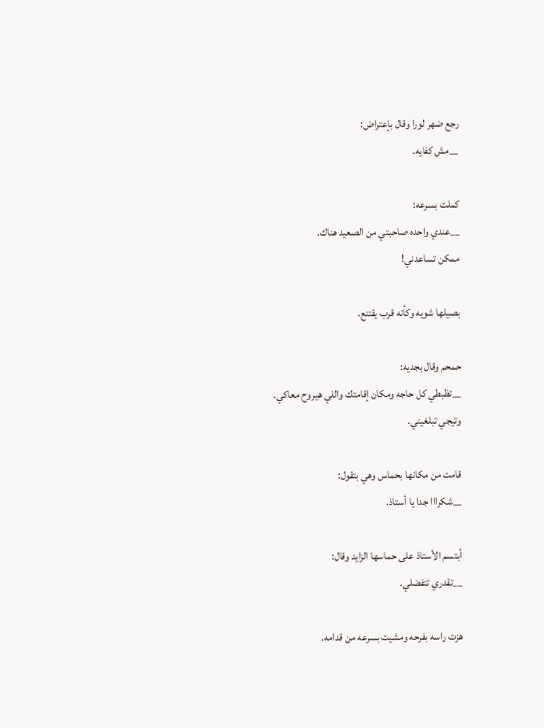رجع ضهر لورا وقال بإعتراض:
__مش كفايه.

كملت بسرعه:
__عندي واحده صاحبتي من الصعيد هناك.
ممكن تساعدني!

بصيلها شويه وكأنه قرب يقتنع.

حمحم وقال بجديه:
__تظبطي كل حاجه ومكان إقامتك واللي هيروح معاكي.
وتيجي تبلغيني.

قامت من مكانها بحماس وهي بتقول:
__شكرااا جدا يا أستاذ.

أبتسم الأستاذ على حماسها الزايد وقال:
__تقدري تتفضلي.

هزت راسه بفرحه ومشيت بسرعه من قدامه.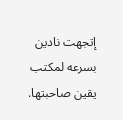إتجهت نادين بسرعه لمكتب يقين صاحبتها.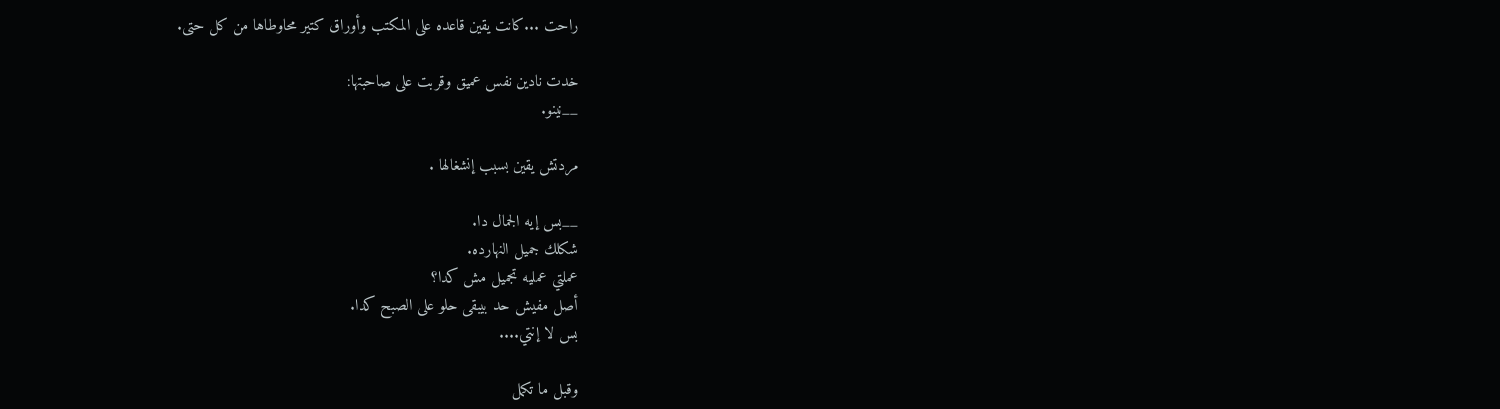راحت ...كانت يقين قاعده على المكتب وأوراق كتير محاوطاها من كل حتى.

خدت نادين نفس عميق وقربت على صاحبتها:
__نينو.

مردتش يقين بسبب إنشغالها .

__بس إيه الجمال دا.
شكلك جميل النهارده.
عملتي عمليه تجميل مش كدا؟
أصل مفيش حد بيبقى حلو على الصبح كدا.
بس لا إنتي....

وقبل ما تكمل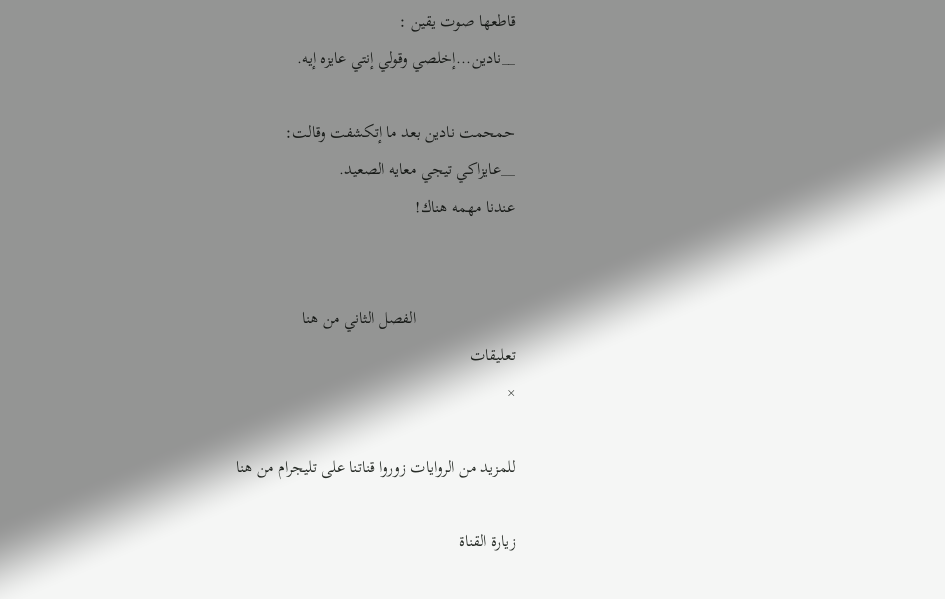قاطعها صوت يقين :
__نادين...إخلصي وقولي إنتي عايزه إيه.

حمحمت نادين بعد ما إتكشفت وقالت:
__عايزاكي تيجي معايه الصعيد.
عندنا مهمه هناك!


                       الفصل الثاني من هنا
تعليقات
×

للمزيد من الروايات زوروا قناتنا على تليجرام من هنا

زيارة القناة